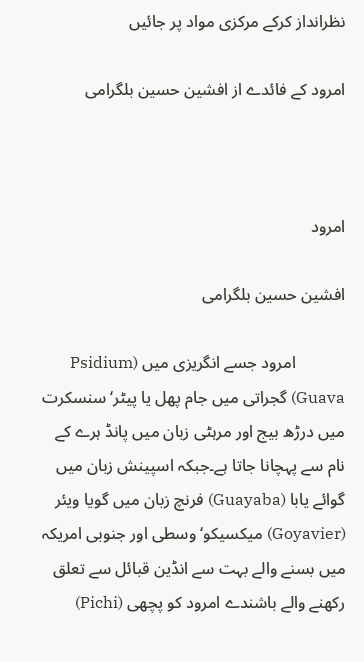نظرانداز کرکے مرکزی مواد پر جائیں

امرود کے فائدے از افشین حسین بلگرامی



امرود

افشین حسین بلگرامی

            امرود جسے انگریزی میں (Psidium Guava) گجراتی میں جام پھل یا پیٹر‘سنسکرت میں درڑھ بیج اور مرہٹی زبان میں پانڈ ہرے کے نام سے پہچانا جاتا ہے۔جبکہ اسپینش زبان میں گوائے یابا (Guayaba) فرنچ زبان میں گویا ویئر (Goyavier) میکسیکو‘وسطی اور جنوبی امریکہ میں بسنے والے بہت سے انڈین قبائل سے تعلق رکھنے والے باشندے امرود کو پچھی (Pichi)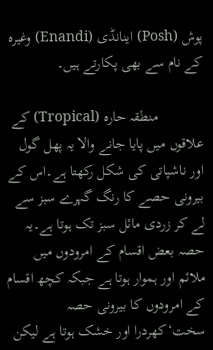پوش (Posh) اینانڈی (Enandi) وغیرہ کے نام سے بھی پکارتے ہیں۔

            منطقہ حارہ (Tropical) کے علاقوں میں پایا جانے والا یہ پھل گول اور ناشپاتی کی شکل رکھتا ہے۔اس کے بیرونی حصے کا رنگ گہرے سبز سے لے کر زردی مائل سبز تک ہوتا ہے۔یہ حصہ بعض اقسام کے امرودوں میں ملائم اور ہموار ہوتا ہے جبکہ کچھ اقسام کے امرودوں کا بیرونی حصہ سخت‘کھردرا اور خشک ہوتا ہے لیکن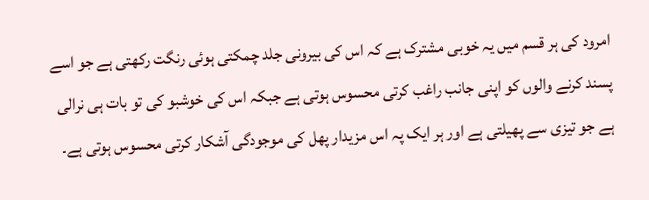امرود کی ہر قسم میں یہ خوبی مشترک ہے کہ اس کی بیرونی جلد چمکتی ہوئی رنگت رکھتی ہے جو اسے پسند کرنے والوں کو اپنی جانب راغب کرتی محسوس ہوتی ہے جبکہ اس کی خوشبو کی تو بات ہی نرالی ہے جو تیزی سے پھیلتی ہے اور ہر ایک پہ اس مزیدار پھل کی موجودگی آشکار کرتی محسوس ہوتی ہے۔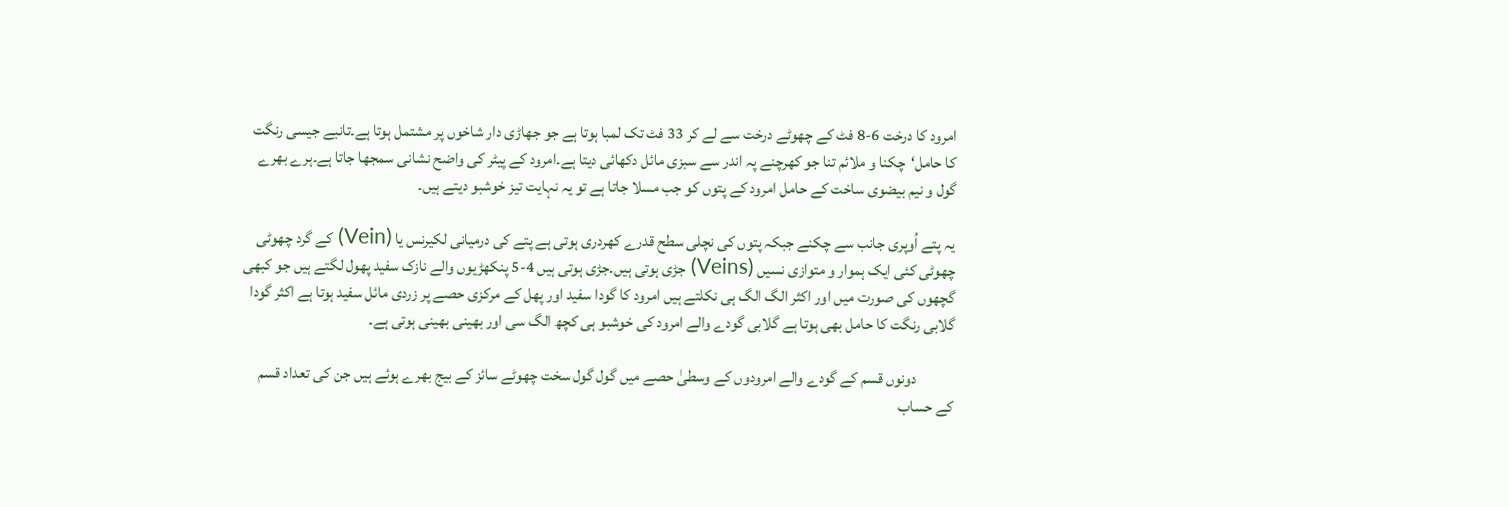امرود کا درخت 6-8 فٹ کے چھوٹے درخت سے لے کر 33 فٹ تک لمبا ہوتا ہے جو جھاڑی دار شاخوں پر مشتمل ہوتا ہے۔تانبے جیسی رنگت کا حامل‘چکنا و ملائم تنا جو کھرچنے پہ اندر سے سبزی مائل دکھائی دیتا ہے۔امرود کے پیٹر کی واضح نشانی سمجھا جاتا ہے۔ہرے بھرے گول و نیم بیضوی ساخت کے حامل امرود کے پتوں کو جب مسلا جاتا ہے تو یہ نہایت تیز خوشبو دیتے ہیں۔

یہ پتے اُوپری جانب سے چکنے جبکہ پتوں کی نچلی سطح قدرے کھردری ہوتی ہے پتے کی درمیانی لکیرنس یا (Vein) کے گرد چھوٹی چھوٹی کئی ایک ہموار و متوازی نسیں (Veins) جڑی ہوتی ہیں۔جڑی ہوتی ہیں 4-5 پنکھڑیوں والے نازک سفید پھول لگتے ہیں جو کبھی گچھوں کی صورت میں اور اکثر الگ الگ ہی نکلتے ہیں امرود کا گودا سفید اور پھل کے مرکزی حصے پر زردی مائل سفید ہوتا ہے اکثر گودا گلابی رنگت کا حامل بھی ہوتا ہے گلابی گودے والے امرود کی خوشبو ہی کچھ الگ سی اور بھینی بھینی ہوتی ہے۔

            دونوں قسم کے گودے والے امرودوں کے وسطیٰ حصے میں گول گول سخت چھوٹے سائز کے بیج بھرے ہوئے ہیں جن کی تعداد قسم کے حساب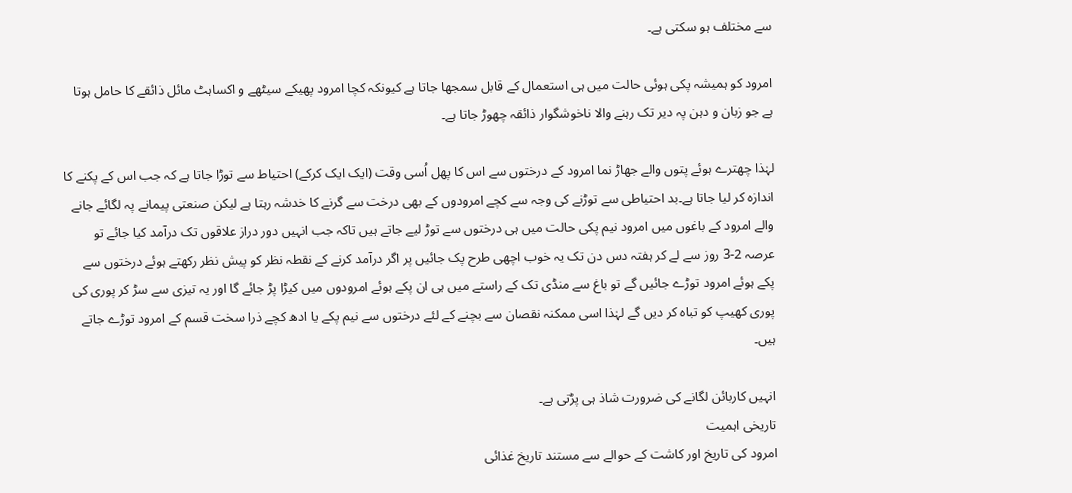سے مختلف ہو سکتی ہے۔

امرود کو ہمیشہ پکی ہوئی حالت میں ہی استعمال کے قابل سمجھا جاتا ہے کیونکہ کچا امرود پھیکے سیٹھے و اکساہٹ مائل ذائقے کا حامل ہوتا ہے جو زبان و دہن پہ دیر تک رہنے والا ناخوشگوار ذائقہ چھوڑ جاتا ہے۔

لہٰذا چھترے ہوئے پتوں والے جھاڑ نما امرود کے درختوں سے اس کا پھل اُسی وقت (ایک ایک کرکے) احتیاط سے توڑا جاتا ہے کہ جب اس کے پکنے کا اندازہ کر لیا جاتا ہے۔بد احتیاطی سے توڑنے کی وجہ سے کچے امرودوں کے بھی درخت سے گرنے کا خدشہ رہتا ہے لیکن صنعتی پیمانے پہ لگائے جانے والے امرود کے باغوں میں امرود نیم پکی حالت میں ہی درختوں سے توڑ لیے جاتے ہیں تاکہ جب انہیں دور دراز علاقوں تک درآمد کیا جائے تو عرصہ 2-3 روز سے لے کر ہفتہ دس دن تک یہ خوب اچھی طرح پک جائیں پر اگر درآمد کرنے کے نقطہ نظر کو پیش نظر رکھتے ہوئے درختوں سے پکے ہوئے امرود توڑے جائیں گے تو باغ سے منڈی تک کے راستے میں ہی ان پکے ہوئے امرودوں میں کیڑا پڑ جائے گا اور یہ تیزی سے سڑ کر پوری کی پوری کھیپ کو تباہ کر دیں گے لہٰذا اسی ممکنہ نقصان سے بچنے کے لئے درختوں سے نیم پکے یا ادھ کچے ذرا سخت قسم کے امرود توڑے جاتے ہیں۔

انہیں کاربائن لگانے کی ضرورت شاذ ہی پڑتی ہے۔
تاریخی اہمیت
امرود کی تاریخ اور کاشت کے حوالے سے مستند تاریخ غذائی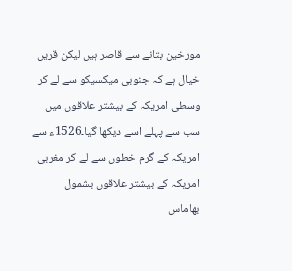مورخین بتانے سے قاصر ہیں لیکن قریں خیال ہے کہ جنوبی میکسیکو سے لے کر وسطی امریکہ کے بیشتر علاقوں میں سب سے پہلے اسے دیکھا گیا۔1526ء سے امریکہ کے گرم خطوں سے لے کر مغربی امریکہ کے بیشتر علاقوں بشمول بھاماس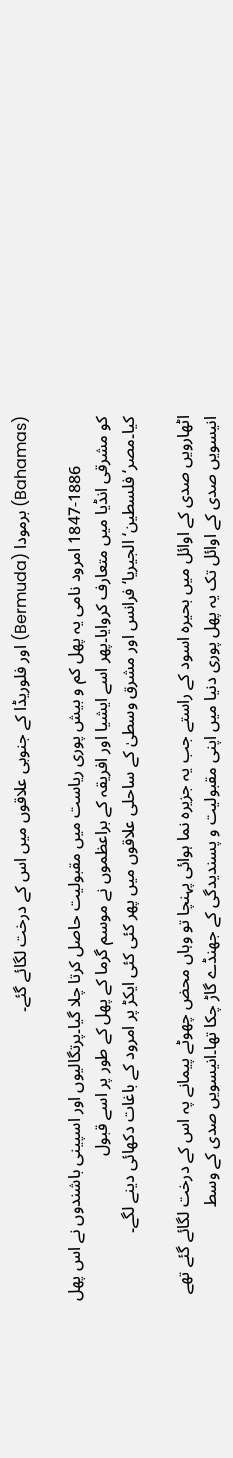(Bahamas) برمودا (Bermuda) اور فلوریڈا کے جنوبی علاقوں میں اس کے درخت لگائے گئے۔

            1847-1886 امرود نامی یہ پھل کم و بیش پوری ریاست میں مقبولیت حاصل کرتا چلا گیا۔پرتگالیوں اور اسپینی باشندوں نے اس پھل کو مشرقی انڈیا میں متعارف کروایا۔پھر اسے ایشیا اور افریقہ کے براعظموں نے موسم گرما کے پھل کے طور پر اسے قبول کیا۔مصر‘فلسطین‘الجیریا‘فرانس اور مشرق وسطیٰ کے ساحلی علاقوں میں پھر کئی کئی ایکڑ پر امرود کے باغات دکھائی دینے لگے۔

اٹھارویں صدی کے اوائل میں بحیرہ اسود کے راستے جب یہ جزیرہ نما ہوائی پہنچا تو وہاں محض چھوٹے پیمانے پہ اس کے درخت لگائے گئے تھے انیسویں صدی کے اوائل تک یہ پھل پوری دنیا میں اپنی مقبولیت و پسندیدگی کے جھنڈے گاڑ چکا تھا۔انیسویں صدی کے وسط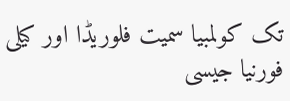تک کولمبیا سمیت فلوریڈا اور کیلی فورنیا جیسی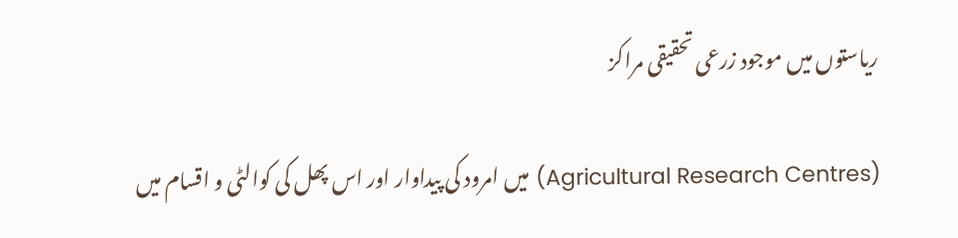ریاستوں میں موجود زرعی تحقیقی مراکز

(Agricultural Research Centres) میں امرود کی پیداوار اور اس پھل کی کوالٹی و اقسام میں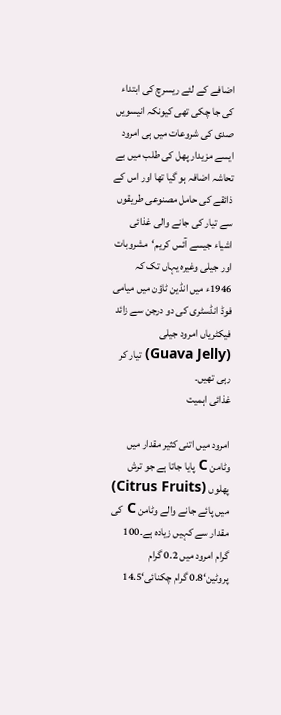اضافے کے لئے ریسرچ کی ابتداء کی جا چکی تھی کیونکہ انیسویں صدی کی شروعات میں ہی امرود ایسے مزیدار پھل کی طلب میں بے تحاشہ اضافہ ہو گیا تھا اور اس کے ذائقے کی حامل مصنوعی طریقوں سے تیار کی جانے والی غذائی اشیاء جیسے آئس کریم‘مشروبات اور جیلی وغیرہ یہاں تک کہ 1946ء میں انڈین ٹاؤن میں میامی فوڈ انڈسٹری کی دو درجن سے زائد فیکٹریاں امرود جیلی (Guava Jelly) تیار کر رہی تھیں۔
غذائی اہمیت

امرود میں اتنی کثیر مقدار میں وٹامن C پایا جاتا ہے جو ترش پھلوں (Citrus Fruits) میں پائے جانے والے وٹامن C کی مقدار سے کہیں زیادہ ہے۔100 گرام امرود میں 0.2 گرام پروٹین‘0.8 گرام چکنائی‘14.5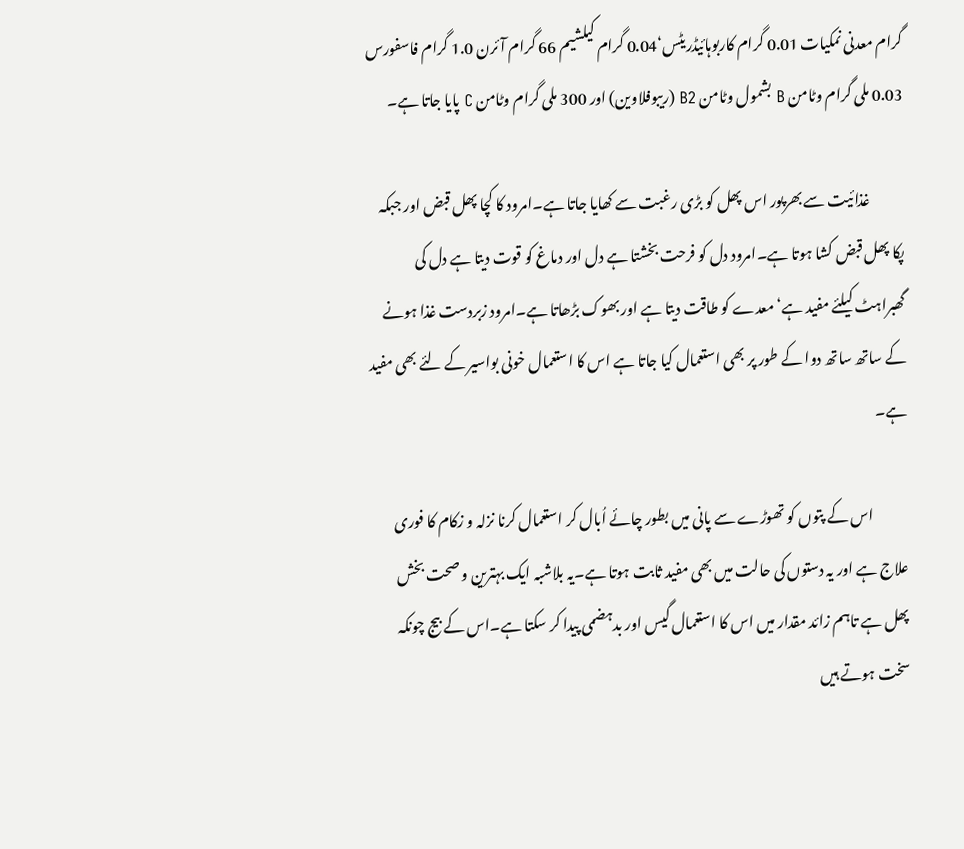گرام معدنی نمکیات 0.01 گرام کاربوہائیڈریٹس‘0.04 گرام کیلشیم 66 گرام آئرن 1.0 گرام فاسفورس 0.03 ملی گرام وٹامن B بشمول وٹامن B2 (ریبوفلاوین) اور 300 ملی گرام وٹامن C پایا جاتا ہے۔

            غذائیت سے بھرپور اس پھل کو بڑی رغبت سے کھایا جاتا ہے۔امرود کا کچا پھل قبض اور جبکہ پکا پھل قبض کشا ہوتا ہے۔امرود دل کو فرحت بخشتا ہے دل اور دماغ کو قوت دیتا ہے دل کی گھبراہٹ کیلئے مفید ہے‘معدے کو طاقت دیتا ہے اور بھوک بڑھاتا ہے۔امرود زبردست غذا ہونے کے ساتھ ساتھ دوا کے طور پر بھی استعمال کیا جاتا ہے اس کا استعمال خونی بواسیر کے لئے بھی مفید ہے۔

            اس کے پتوں کو تھوڑے سے پانی میں بطور چائے اُبال کر استعمال کرنا نزلہ و زکام کا فوری علاج ہے اور یہ دستوں کی حالت میں بھی مفید ثابت ہوتا ہے۔یہ بلاشبہ ایک بہترین و صحت بخش پھل ہے تاہم زائد مقدار میں اس کا استعمال گیس اور بدہضمی پیدا کر سکتا ہے۔اس کے بیج چونکہ سخت ہوتے ہیں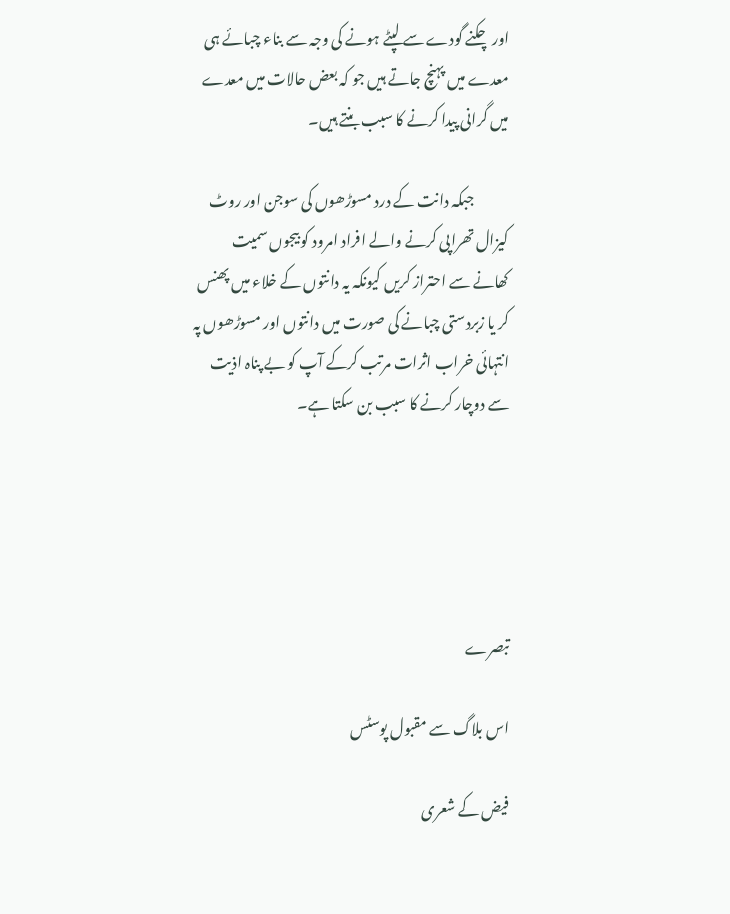اور چکنے گودے سے لپٹے ہونے کی وجہ سے بناء چبائے ہی معدے میں پہنچ جاتے ہیں جو کہ بعض حالات میں معدے میں گرانی پیدا کرنے کا سبب بنتے ہیں۔

            جبکہ دانت کے درد مسوڑھوں کی سوجن اور روٹ کیزال تھراپی کرنے والے افراد امرود کو بیجوں سمیت کھانے سے احتراز کریں کیونکہ یہ دانتوں کے خلاء میں پھنس کر یا زبردستی چبانے کی صورت میں دانتوں اور مسوڑھوں پہ انتہائی خراب اثرات مرتب کرکے آپ کو بے پناہ اذیت سے دوچار کرنے کا سبب بن سکتا ہے۔





تبصرے

اس بلاگ سے مقبول پوسٹس

فیض کے شعری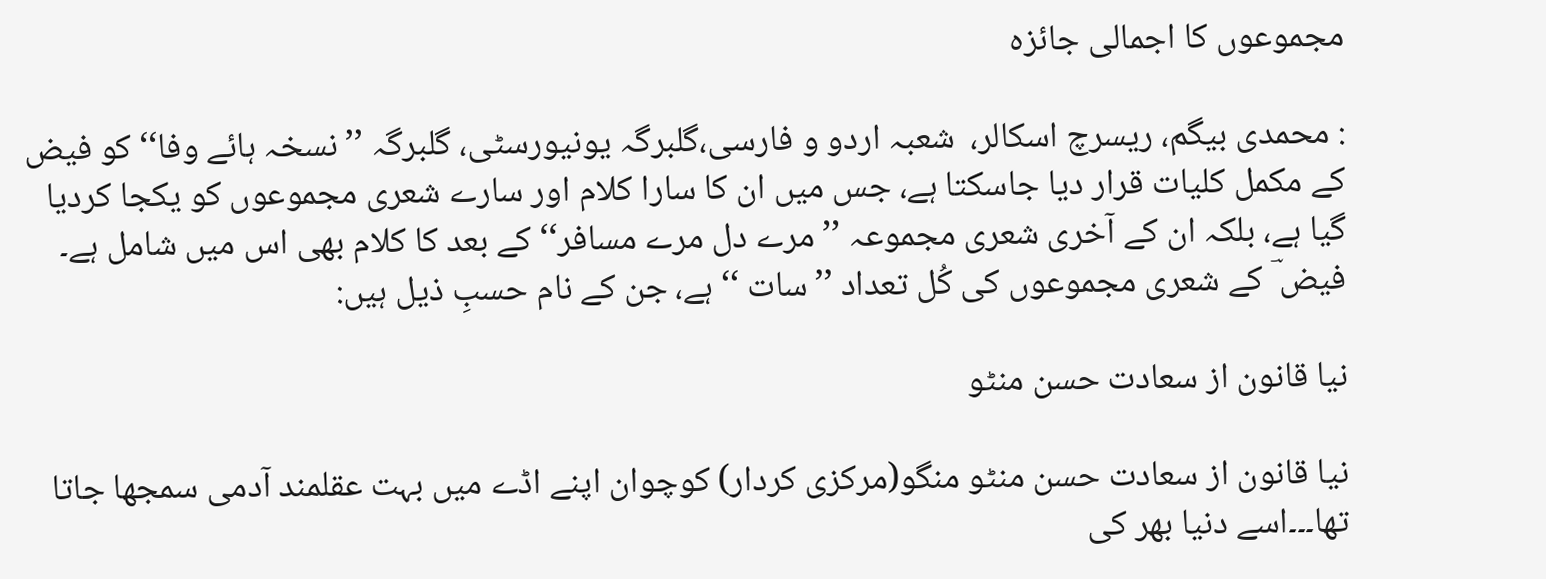مجموعوں کا اجمالی جائزہ

: محمدی بیگم، ریسرچ اسکالر،  شعبہ اردو و فارسی،گلبرگہ یونیورسٹی، گلبرگہ ’’نسخہ ہائے وفا‘‘ کو فیض کے مکمل کلیات قرار دیا جاسکتا ہے، جس میں ان کا سارا کلام اور سارے شعری مجموعوں کو یکجا کردیا گیا ہے، بلکہ ان کے آخری شعری مجموعہ ’’ مرے دل مرے مسافر‘‘ کے بعد کا کلام بھی اس میں شامل ہے۔  فیض ؔ کے شعری مجموعوں کی کُل تعداد ’’سات ‘‘ ہے، جن کے نام حسبِ ذیل ہیں:

نیا قانون از سعادت حسن منٹو

نیا قانون از سعادت حسن منٹو منگو(مرکزی کردار) کوچوان اپنے اڈے میں بہت عقلمند آدمی سمجھا جاتا تھا۔۔۔اسے دنیا بھر کی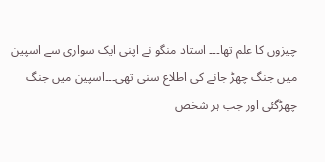چیزوں کا علم تھا۔۔۔ استاد منگو نے اپنی ایک سواری سے اسپین میں جنگ چھڑ جانے کی اطلاع سنی تھی۔۔۔اسپین میں جنگ چھڑگئی اور جب ہر شخص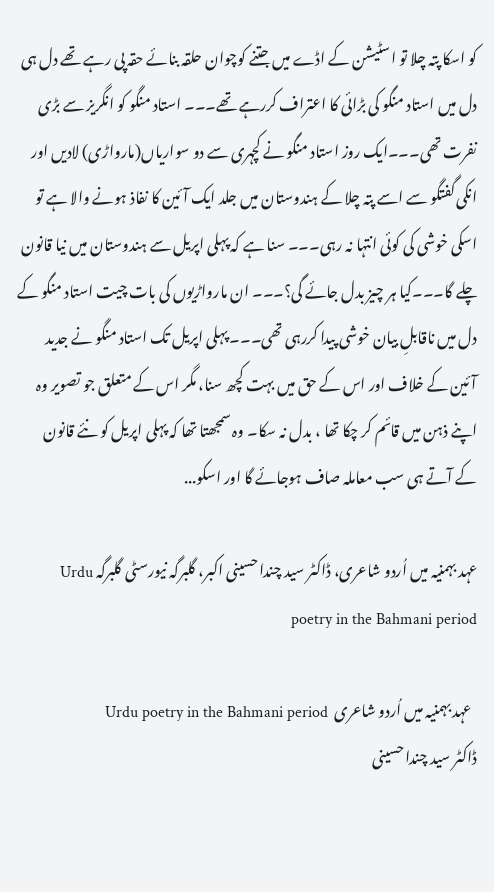کو اسکا پتہ چلا تو اسٹیشن کے اڈے میں جتنے کوچوان حلقہ بنائے حقہ پی رہے تھے دل ہی دل میں استاد منگو کی بڑائی کا اعتراف کررہے تھے۔۔۔ استاد منگو کو انگریز سے بڑی نفرت تھی۔۔۔ایک روز استاد منگو نے کچہری سے دو سواریاں(مارواڑی) لادیں اور انکی گفتگو سے اسے پتہ چلا کے ہندوستان میں جلد ایک آئین کا نفاذ ہونے والا ہے تو اسکی خوشی کی کوئی انتہا نہ رہی۔۔۔ سنا ہے کہ پہلی اپریل سے ہندوستان میں نیا قانون چلے گا۔۔۔کیا ہر چیز بدل جائے گی؟۔۔۔ ان مارواڑیوں کی بات چیت استاد منگو کے دل میں ناقابلِ بیان خوشی پیدا کررہی تھی۔۔۔ پہلی اپریل تک استاد منگو نے جدید آئین کے خلاف اور اس کے حق میں بہت کچھ سنا، مگر اس کے متعلق جو تصویر وہ اپنے ذہن میں قائم کر چکا تھا ، بدل نہ سکا۔ وہ سمجھتا تھا کہ پہلی اپریل کو نئے قانون کے آتے ہی سب معاملہ صاف ہوجائے گا اور اسکو...

عہد بہمنیہ میں اُردو شاعری، ڈاکٹر سید چندا حسینی اکبر، گلبرگہ نیورسٹی گلبرگہ Urdu poetry in the Bahmani period

  عہد بہمنیہ میں اُردو شاعری  Urdu poetry in the Bahmani period                                                                                                 ڈاکٹر سید چندا حسینی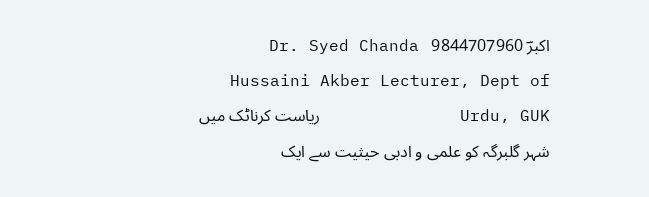اکبرؔ 9844707960   Dr. Syed Chanda Hussaini Akber Lecturer, Dept of Urdu, GUK              ریاست کرناٹک میں شہر گلبرگہ کو علمی و ادبی حیثیت سے ایک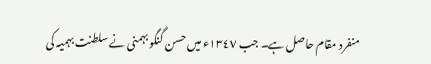منفرد مقام حاصل ہے۔ جب ١٣٤٧ء میں حسن گنگو بہمنی نے سلطنت بہمیہ کی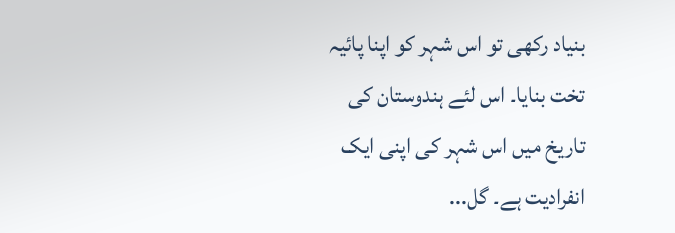بنیاد رکھی تو اس شہر کو اپنا پائیہ تخت بنایا۔ اس لئے ہندوستان کی تاریخ میں اس شہر کی اپنی ایک انفرادیت ہے۔ گل...